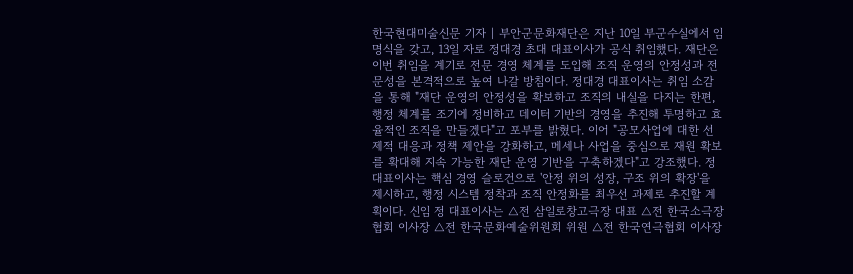한국현대미술신문 기자 | 부안군문화재단은 지난 10일 부군수실에서 임명식을 갖고, 13일 자로 정대경 초대 대표이사가 공식 취임했다. 재단은 이번 취임을 계기로 전문 경영 체계를 도입해 조직 운영의 안정성과 전문성을 본격적으로 높여 나갈 방침이다. 정대경 대표이사는 취임 소감을 통해 "재단 운영의 안정성을 확보하고 조직의 내실을 다지는 한편, 행정 체계를 조기에 정비하고 데이터 기반의 경영을 추진해 투명하고 효율적인 조직을 만들겠다"고 포부를 밝혔다. 이어 "공모사업에 대한 선제적 대응과 정책 제안을 강화하고, 메세나 사업을 중심으로 재원 확보를 확대해 지속 가능한 재단 운영 기반을 구축하겠다"고 강조했다. 정 대표이사는 핵심 경영 슬로건으로 '안정 위의 성장, 구조 위의 확장'을 제시하고, 행정 시스템 정착과 조직 안정화를 최우선 과제로 추진할 계획이다. 신임 정 대표이사는 △전 삼일로창고극장 대표 △전 한국소극장협회 이사장 △전 한국문화예술위원회 위원 △전 한국연극협회 이사장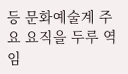등 문화예술계 주요 요직을 두루 역임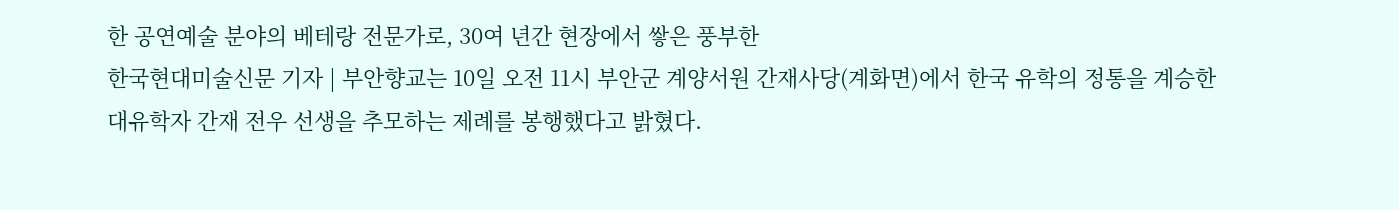한 공연예술 분야의 베테랑 전문가로, 30여 년간 현장에서 쌓은 풍부한
한국현대미술신문 기자 | 부안향교는 10일 오전 11시 부안군 계양서원 간재사당(계화면)에서 한국 유학의 정통을 계승한 대유학자 간재 전우 선생을 추모하는 제례를 봉행했다고 밝혔다.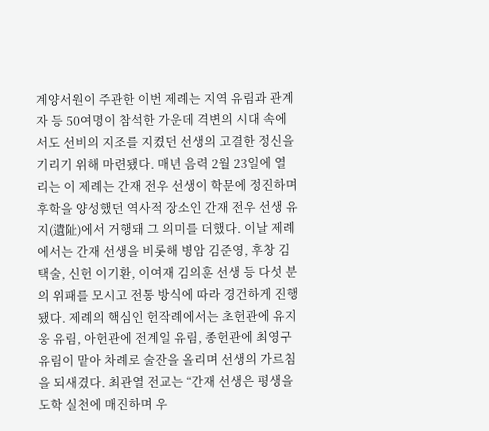계양서원이 주관한 이번 제례는 지역 유림과 관계자 등 50여명이 참석한 가운데 격변의 시대 속에서도 선비의 지조를 지켰던 선생의 고결한 정신을 기리기 위해 마련됐다. 매년 음력 2월 23일에 열리는 이 제례는 간재 전우 선생이 학문에 정진하며 후학을 양성했던 역사적 장소인 간재 전우 선생 유지(遺阯)에서 거행돼 그 의미를 더했다. 이날 제례에서는 간재 선생을 비롯해 병암 김준영, 후창 김택술, 신헌 이기환, 이여재 김의훈 선생 등 다섯 분의 위패를 모시고 전통 방식에 따라 경건하게 진행됐다. 제례의 핵심인 헌작례에서는 초헌관에 유지웅 유림, 아헌관에 전계일 유림, 종헌관에 최영구 유림이 맡아 차례로 술잔을 올리며 선생의 가르침을 되새겼다. 최관열 전교는 “간재 선생은 평생을 도학 실천에 매진하며 우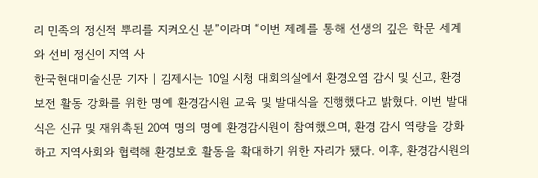리 민족의 정신적 뿌리를 지켜오신 분”이라며 “이번 제례를 통해 선생의 깊은 학문 세계와 선비 정신이 지역 사
한국현대미술신문 기자 | 김제시는 10일 시청 대회의실에서 환경오염 감시 및 신고, 환경보전 활동 강화를 위한 명예 환경감시원 교육 및 발대식을 진행했다고 밝혔다. 이번 발대식은 신규 및 재위촉된 20여 명의 명예 환경감시원이 참여했으며, 환경 감시 역량을 강화하고 지역사회와 협력해 환경보호 활동을 확대하기 위한 자리가 됐다. 이후, 환경감시원의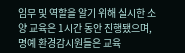임무 및 역할을 알기 위해 실시한 소양 교육은 1시간 동안 진행됐으며, 명예 환경감시원들은 교육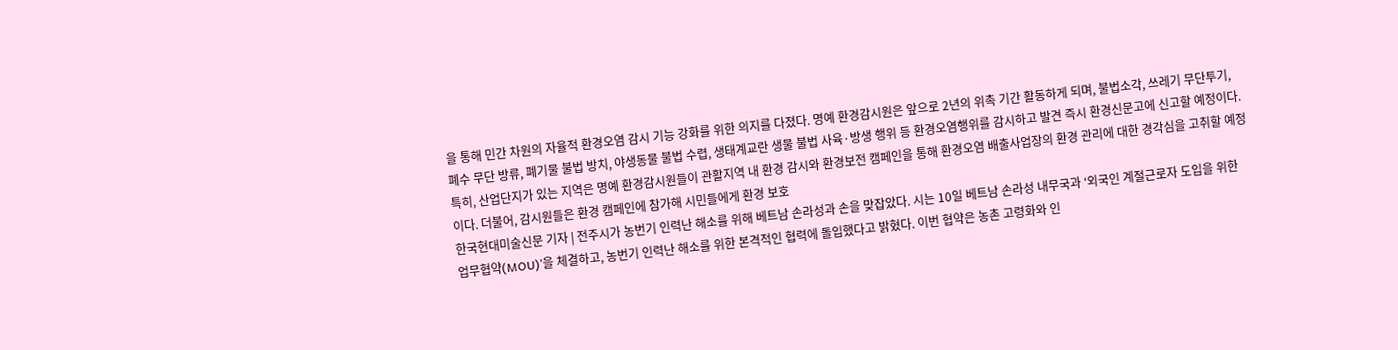을 통해 민간 차원의 자율적 환경오염 감시 기능 강화를 위한 의지를 다졌다. 명예 환경감시원은 앞으로 2년의 위촉 기간 활동하게 되며, 불법소각, 쓰레기 무단투기, 폐수 무단 방류, 폐기물 불법 방치, 야생동물 불법 수렵, 생태계교란 생물 불법 사육·방생 행위 등 환경오염행위를 감시하고 발견 즉시 환경신문고에 신고할 예정이다. 특히, 산업단지가 있는 지역은 명예 환경감시원들이 관활지역 내 환경 감시와 환경보전 캠페인을 통해 환경오염 배출사업장의 환경 관리에 대한 경각심을 고취할 예정이다. 더불어, 감시원들은 환경 캠페인에 참가해 시민들에게 환경 보호
한국현대미술신문 기자 | 전주시가 농번기 인력난 해소를 위해 베트남 손라성과 손을 맞잡았다. 시는 10일 베트남 손라성 내무국과 ‘외국인 계절근로자 도입을 위한 업무협약(MOU)’을 체결하고, 농번기 인력난 해소를 위한 본격적인 협력에 돌입했다고 밝혔다. 이번 협약은 농촌 고령화와 인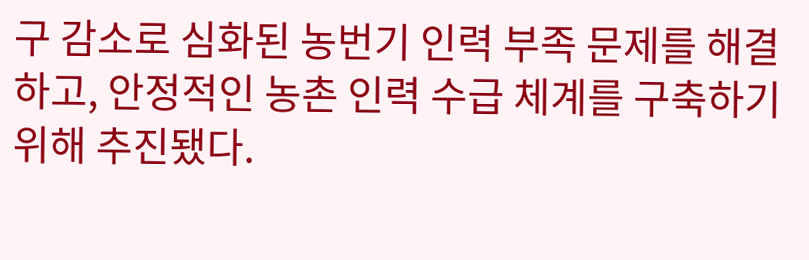구 감소로 심화된 농번기 인력 부족 문제를 해결하고, 안정적인 농촌 인력 수급 체계를 구축하기 위해 추진됐다.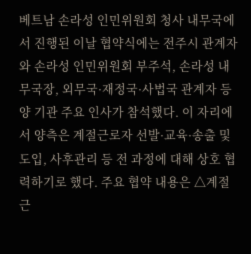베트남 손라성 인민위원회 청사 내무국에서 진행된 이날 협약식에는 전주시 관계자와 손라성 인민위원회 부주석, 손라성 내무국장, 외무국·재정국·사법국 관계자 등 양 기관 주요 인사가 참석했다. 이 자리에서 양측은 계절근로자 선발·교육·송출 및 도입, 사후관리 등 전 과정에 대해 상호 협력하기로 했다. 주요 협약 내용은 △계절근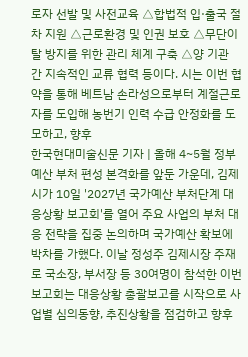로자 선발 및 사전교육 △합법적 입·출국 절차 지원 △근로환경 및 인권 보호 △무단이탈 방지를 위한 관리 체계 구축 △양 기관 간 지속적인 교류 협력 등이다. 시는 이번 협약을 통해 베트남 손라성으로부터 계절근로자를 도입해 농번기 인력 수급 안정화를 도모하고, 향후
한국현대미술신문 기자 | 올해 4~5월 정부예산 부처 편성 본격화를 앞둔 가운데, 김제시가 10일 '2027년 국가예산 부처단계 대응상황 보고회'를 열어 주요 사업의 부처 대응 전략을 집중 논의하며 국가예산 확보에 박차를 가했다. 이날 정성주 김제시장 주재로 국소장, 부서장 등 30여명이 참석한 이번 보고회는 대응상황 총괄보고를 시작으로 사업별 심의동향, 추진상황을 점검하고 향후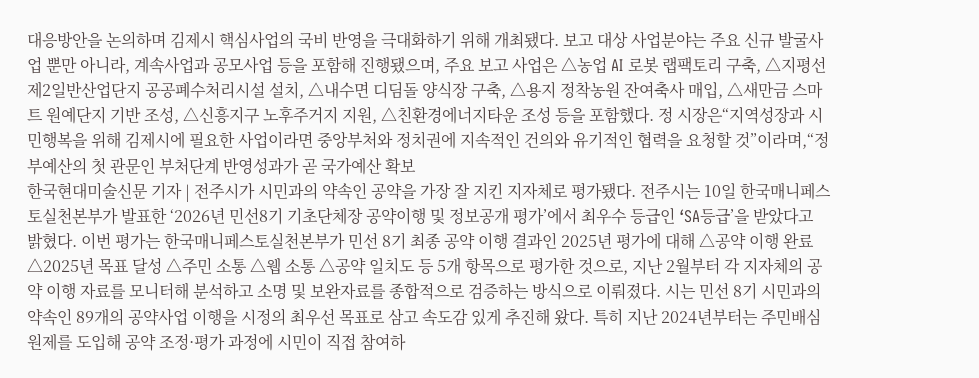대응방안을 논의하며 김제시 핵심사업의 국비 반영을 극대화하기 위해 개최됐다. 보고 대상 사업분야는 주요 신규 발굴사업 뿐만 아니라, 계속사업과 공모사업 등을 포함해 진행됐으며, 주요 보고 사업은 △농업 AI 로봇 랩팩토리 구축, △지평선 제2일반산업단지 공공폐수처리시설 설치, △내수면 디딤돌 양식장 구축, △용지 정착농원 잔여축사 매입, △새만금 스마트 원예단지 기반 조성, △신흥지구 노후주거지 지원, △친환경에너지타운 조성 등을 포함했다. 정 시장은“지역성장과 시민행복을 위해 김제시에 필요한 사업이라면 중앙부처와 정치권에 지속적인 건의와 유기적인 협력을 요청할 것”이라며,“정부예산의 첫 관문인 부처단계 반영성과가 곧 국가예산 확보
한국현대미술신문 기자 | 전주시가 시민과의 약속인 공약을 가장 잘 지킨 지자체로 평가됐다. 전주시는 10일 한국매니페스토실천본부가 발표한 ‘2026년 민선8기 기초단체장 공약이행 및 정보공개 평가’에서 최우수 등급인 ‘SA등급’을 받았다고 밝혔다. 이번 평가는 한국매니페스토실천본부가 민선 8기 최종 공약 이행 결과인 2025년 평가에 대해 △공약 이행 완료 △2025년 목표 달성 △주민 소통 △웹 소통 △공약 일치도 등 5개 항목으로 평가한 것으로, 지난 2월부터 각 지자체의 공약 이행 자료를 모니터해 분석하고 소명 및 보완자료를 종합적으로 검증하는 방식으로 이뤄졌다. 시는 민선 8기 시민과의 약속인 89개의 공약사업 이행을 시정의 최우선 목표로 삼고 속도감 있게 추진해 왔다. 특히 지난 2024년부터는 주민배심원제를 도입해 공약 조정·평가 과정에 시민이 직접 참여하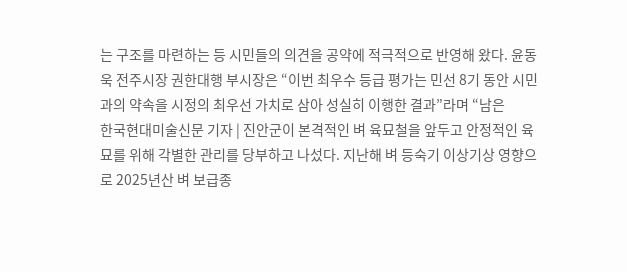는 구조를 마련하는 등 시민들의 의견을 공약에 적극적으로 반영해 왔다. 윤동욱 전주시장 권한대행 부시장은 “이번 최우수 등급 평가는 민선 8기 동안 시민과의 약속을 시정의 최우선 가치로 삼아 성실히 이행한 결과”라며 “남은
한국현대미술신문 기자 | 진안군이 본격적인 벼 육묘철을 앞두고 안정적인 육묘를 위해 각별한 관리를 당부하고 나섰다. 지난해 벼 등숙기 이상기상 영향으로 2025년산 벼 보급종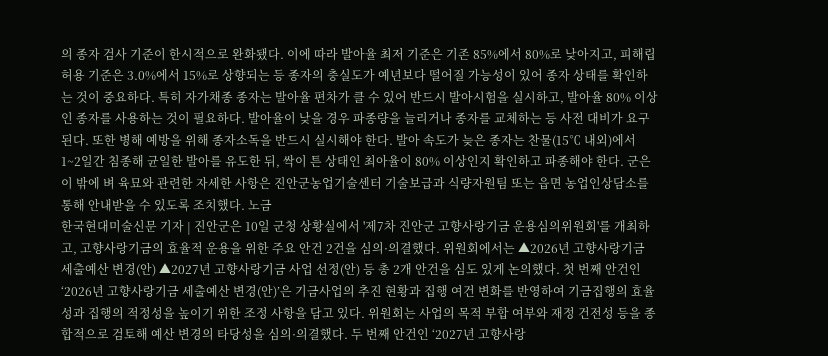의 종자 검사 기준이 한시적으로 완화됐다. 이에 따라 발아율 최저 기준은 기존 85%에서 80%로 낮아지고, 피해립 허용 기준은 3.0%에서 15%로 상향되는 등 종자의 충실도가 예년보다 떨어질 가능성이 있어 종자 상태를 확인하는 것이 중요하다. 특히 자가채종 종자는 발아율 편차가 클 수 있어 반드시 발아시험을 실시하고, 발아율 80% 이상인 종자를 사용하는 것이 필요하다. 발아율이 낮을 경우 파종량을 늘리거나 종자를 교체하는 등 사전 대비가 요구된다. 또한 병해 예방을 위해 종자소독을 반드시 실시해야 한다. 발아 속도가 늦은 종자는 찬물(15℃ 내외)에서 1~2일간 침종해 균일한 발아를 유도한 뒤, 싹이 튼 상태인 최아율이 80% 이상인지 확인하고 파종해야 한다. 군은 이 밖에 벼 육묘와 관련한 자세한 사항은 진안군농업기술센터 기술보급과 식량자원팀 또는 읍면 농업인상담소를 통해 안내받을 수 있도록 조치했다. 노금
한국현대미술신문 기자 | 진안군은 10일 군청 상황실에서 '제7차 진안군 고향사랑기금 운용심의위원회'를 개최하고, 고향사랑기금의 효율적 운용을 위한 주요 안건 2건을 심의·의결했다. 위원회에서는 ▲2026년 고향사랑기금 세출예산 변경(안) ▲2027년 고향사랑기금 사업 선정(안) 등 총 2개 안건을 심도 있게 논의했다. 첫 번째 안건인 ‘2026년 고향사랑기금 세출예산 변경(안)’은 기금사업의 추진 현황과 집행 여건 변화를 반영하여 기금집행의 효율성과 집행의 적정성을 높이기 위한 조정 사항을 담고 있다. 위원회는 사업의 목적 부합 여부와 재정 건전성 등을 종합적으로 검토해 예산 변경의 타당성을 심의·의결했다. 두 번째 안건인 ‘2027년 고향사랑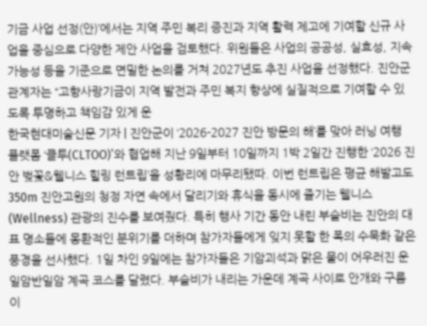기금 사업 선정(안)’에서는 지역 주민 복리 증진과 지역 활력 제고에 기여할 신규 사업을 중심으로 다양한 제안 사업을 검토했다. 위원들은 사업의 공공성, 실효성, 지속가능성 등을 기준으로 면밀한 논의를 거쳐 2027년도 추진 사업을 선정했다. 진안군 관계자는 “고향사랑기금이 지역 발전과 주민 복지 향상에 실질적으로 기여할 수 있도록 투명하고 책임감 있게 운
한국현대미술신문 기자 | 진안군이 ‘2026-2027 진안 방문의 해’를 맞아 러닝 여행 플랫폼 ‘클투(CLTOO)’와 협업해 지난 9일부터 10일까지 1박 2일간 진행한 ‘2026 진안 벚꽃&웰니스 힐링 런트립’을 성황리에 마무리됐따. 이번 런트립은 평균 해발고도 350m 진안고원의 청정 자연 속에서 달리기와 휴식을 동시에 즐기는 웰니스(Wellness) 관광의 진수를 보여줬다. 특히 행사 기간 동안 내린 부슬비는 진안의 대표 명소들에 몽환적인 분위기를 더하며 참가자들에게 잊지 못할 한 폭의 수묵화 같은 풍경을 선사했다. 1일 차인 9일에는 참가자들은 기암괴석과 맑은 물이 어우러진 운일암반일암 계곡 코스를 달렸다. 부슬비가 내리는 가운데 계곡 사이로 안개와 구름이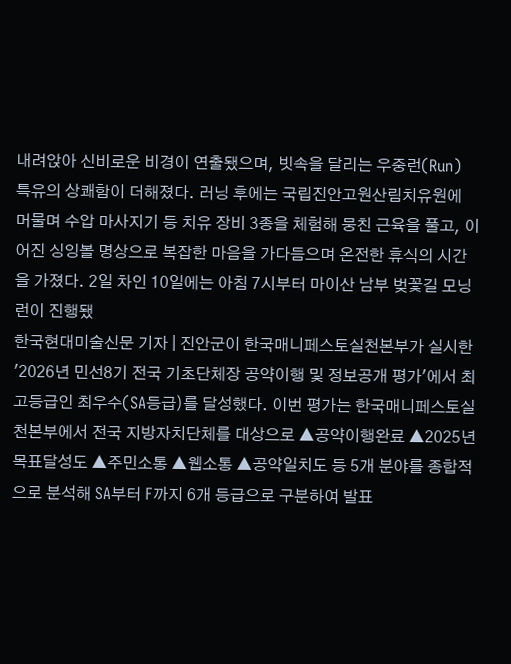내려앉아 신비로운 비경이 연출됐으며, 빗속을 달리는 우중런(Run) 특유의 상쾌함이 더해졌다. 러닝 후에는 국립진안고원산림치유원에 머물며 수압 마사지기 등 치유 장비 3종을 체험해 뭉친 근육을 풀고, 이어진 싱잉볼 명상으로 복잡한 마음을 가다듬으며 온전한 휴식의 시간을 가졌다. 2일 차인 10일에는 아침 7시부터 마이산 남부 벚꽃길 모닝런이 진행됐
한국현대미술신문 기자 | 진안군이 한국매니페스토실천본부가 실시한 '2026년 민선8기 전국 기초단체장 공약이행 및 정보공개 평가'에서 최고등급인 최우수(SA등급)를 달성했다. 이번 평가는 한국매니페스토실천본부에서 전국 지방자치단체를 대상으로 ▲공약이행완료 ▲2025년 목표달성도 ▲주민소통 ▲웹소통 ▲공약일치도 등 5개 분야를 종합적으로 분석해 SA부터 F까지 6개 등급으로 구분하여 발표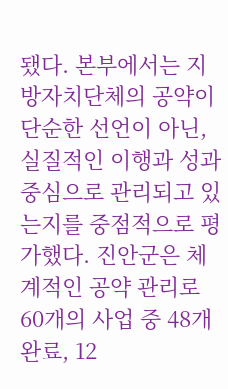됐다. 본부에서는 지방자치단체의 공약이 단순한 선언이 아닌, 실질적인 이행과 성과 중심으로 관리되고 있는지를 중점적으로 평가했다. 진안군은 체계적인 공약 관리로 60개의 사업 중 48개 완료, 12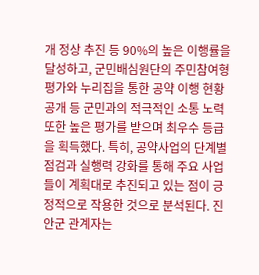개 정상 추진 등 90%의 높은 이행률을 달성하고, 군민배심원단의 주민참여형 평가와 누리집을 통한 공약 이행 현황 공개 등 군민과의 적극적인 소통 노력 또한 높은 평가를 받으며 최우수 등급을 획득했다. 특히, 공약사업의 단계별 점검과 실행력 강화를 통해 주요 사업들이 계획대로 추진되고 있는 점이 긍정적으로 작용한 것으로 분석된다. 진안군 관계자는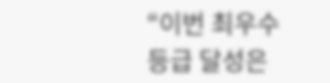“이번 최우수 등급 달성은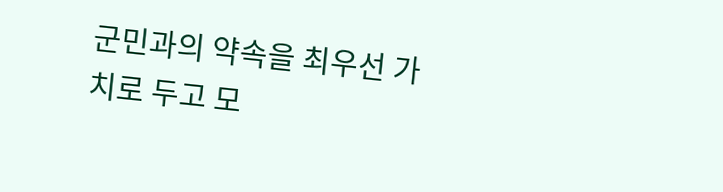군민과의 약속을 최우선 가치로 두고 모